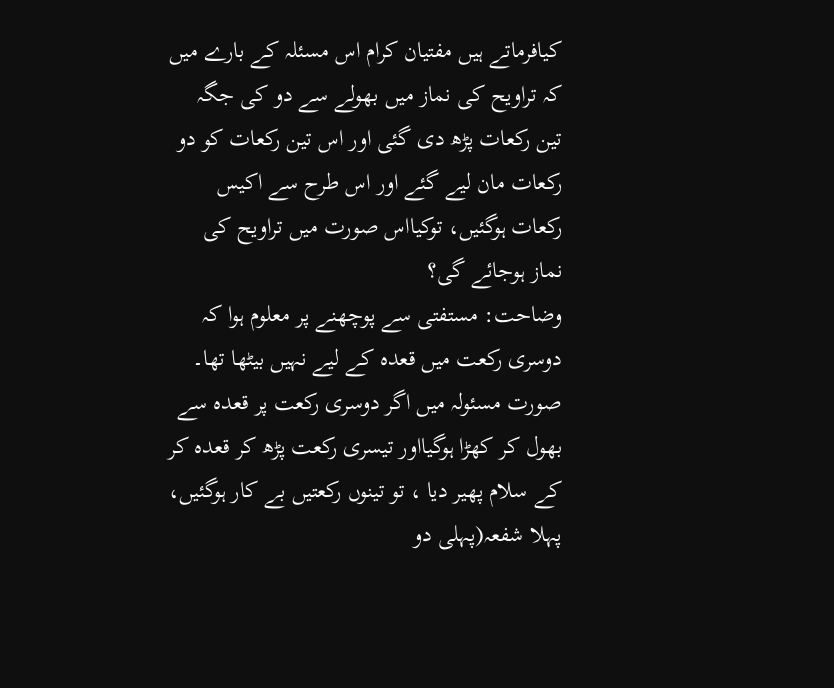کیافرماتے ہیں مفتیان کرام اس مسئلہ کے بارے میں کہ تراویح کی نماز میں بھولے سے دو کی جگہ تین رکعات پڑھ دی گئی اور اس تین رکعات کو دو رکعات مان لیے گئے اور اس طرح سے اکیس رکعات ہوگئیں، توکیااس صورت میں تراویح کی نماز ہوجائے گی؟
وضاحت: مستفتی سے پوچھنے پر معلوم ہوا کہ دوسری رکعت میں قعدہ کے لیے نہیں بیٹھا تھا۔
صورت مسئولہ میں اگر دوسری رکعت پر قعدہ سے بھول کر کھڑا ہوگیااور تیسری رکعت پڑھ کر قعدہ کر کے سلام پھیر دیا ، تو تینوں رکعتیں بے کار ہوگئیں، پہلا شفعہ(پہلی دو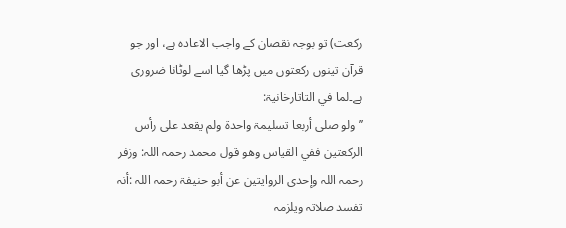رکعت) تو بوجہ نقصان کے واجب الاعادہ ہے، اور جو قرآن تینوں رکعتوں میں پڑھا گیا اسے لوٹانا ضروری ہے۔لما في التاتارخانیۃ:
’’ولو صلی أربعا تسلیمۃ واحدۃ ولم یقعد علی رأس الرکعتین ففي القیاس وھو قول محمد رحمہ اللہ: وزفر رحمہ اللہ وإحدی الروایتین عن أبو حنیفۃ رحمہ اللہ :أنہ تفسد صلاتہ ویلزمہ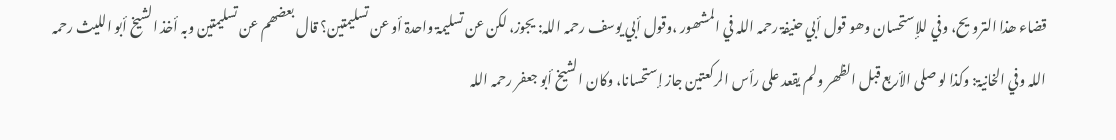قضاء ھذا الترویح، وفي للإستحسان وھو قول أبي حنیفۃ رحمہ اللہ في المشھور ،وقول أبي یوسف رحمہ اللہ: یجوز، لکن عن تسلیمۃ واحدۃ أو عن تسلیمتین؟ قال بعضھم عن تسلیمتین وبہ أخذ الشیخ أبو اللیث رحمہ اللہ وفي الخانیۃ: وکذا لو صلی الأربع قبل الظھر ولم یقعد علی رأس الرکعتین جاز إستحسانا، وکان الشیخ أبو جعفر رحمہ اللہ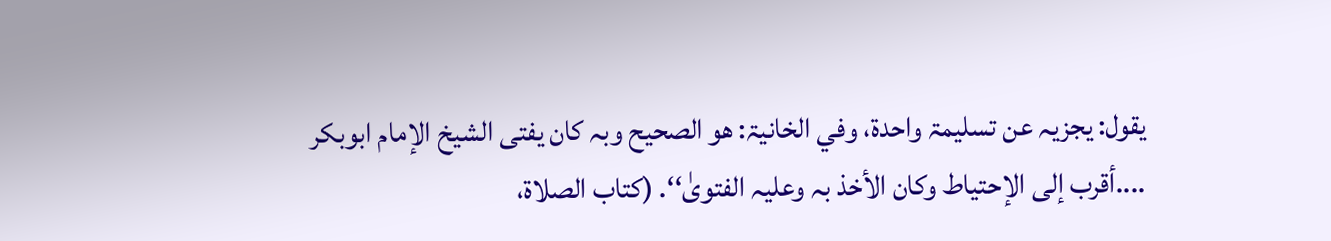یقول: یجزیہ عن تسلیمۃ واحدۃ، وفي الخانیۃ: ھو الصحیح وبہ کان یفتی الشیخ الإمام ابوبکر ....أقرب إلی الإحتیاط وکان الأخذ بہ وعلیہ الفتویٰ‘‘. (کتاب الصلاۃ،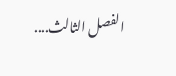الفصل الثالث....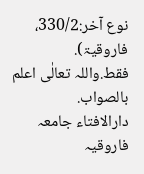نوع آخر:330/2، فاروقیۃ).
فقط.واللہ تعالٰی اعلم بالصواب.
دارالافتاء جامعہ فاروقیہ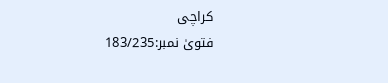کراچی
فتویٰ نمبر:183/235